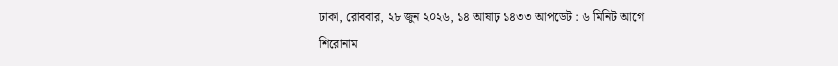ঢাকা, রোববার, ২৮ জুন ২০২৬, ১৪ আষাঢ় ১৪৩৩ আপডেট : ৬ মিনিট আগে
শিরোনাম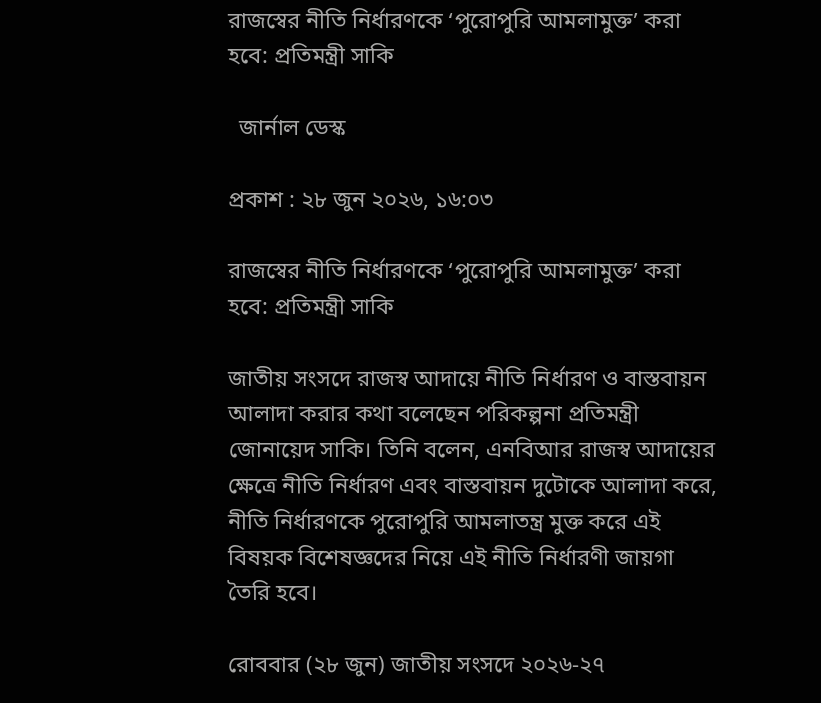রাজস্বের নীতি নির্ধারণকে ‘পুরোপুরি আমলামুক্ত’ করা হবে: প্রতিমন্ত্রী সাকি

  জার্নাল ডেস্ক

প্রকাশ : ২৮ জুন ২০২৬, ১৬:০৩

রাজস্বের নীতি নির্ধারণকে ‘পুরোপুরি আমলামুক্ত’ করা হবে: প্রতিমন্ত্রী সাকি

জাতীয় সংসদে রাজস্ব আদায়ে নীতি নির্ধারণ ও বাস্তবায়ন আলাদা করার কথা বলেছেন পরিকল্পনা প্রতিমন্ত্রী জোনায়েদ সাকি। তিনি বলেন, এনবিআর রাজস্ব আদায়ের ক্ষেত্রে নীতি নির্ধারণ এবং বাস্তবায়ন দুটোকে আলাদা করে, নীতি নির্ধারণকে পুরোপুরি আমলাতন্ত্র মুক্ত করে এই বিষয়ক বিশেষজ্ঞদের নিয়ে এই নীতি নির্ধারণী জায়গা তৈরি হবে।

রোববার (২৮ জুন) জাতীয় সংসদে ২০২৬-২৭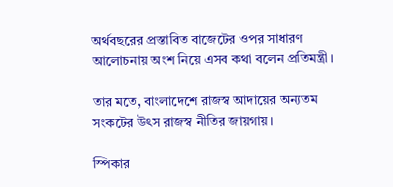অর্থবছরের প্রস্তাবিত বাজেটের ওপর সাধারণ আলোচনায় অংশ নিয়ে এসব কথা বলেন প্রতিমন্ত্রী।

তার মতে, বাংলাদেশে রাজস্ব আদায়ের অন্যতম সংকটের উৎস রাজস্ব নীতির জায়গায়।

স্পিকার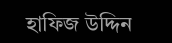হাফিজ উদ্দিন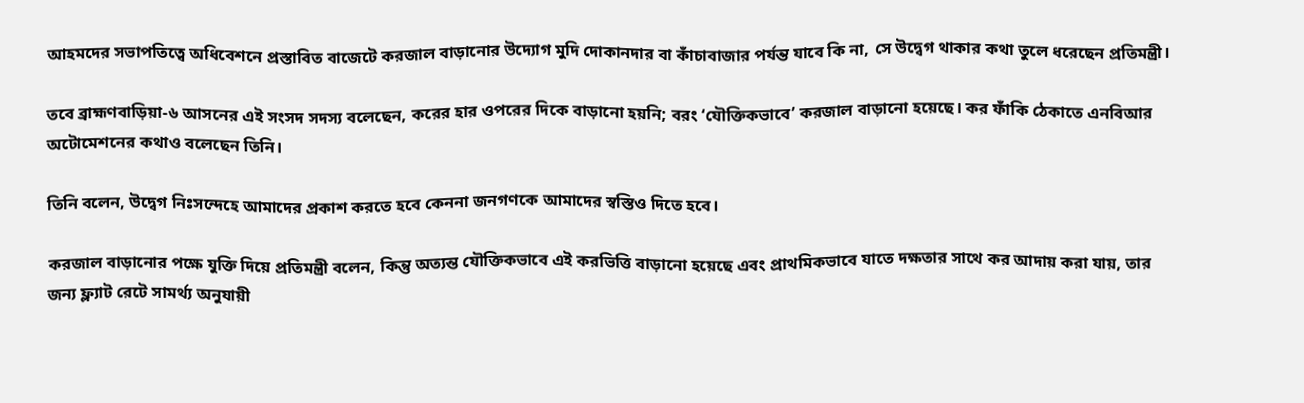আহমদের সভাপতিত্বে অধিবেশনে প্রস্তাবিত বাজেটে করজাল বাড়ানোর উদ্যোগ মুদি দোকানদার বা কাঁচাবাজার পর্যন্ত যাবে কি না, সে উদ্বেগ থাকার কথা তুলে ধরেছেন প্রতিমন্ত্রী।

তবে ব্রাহ্মণবাড়িয়া-৬ আসনের এই সংসদ সদস্য বলেছেন, করের হার ওপরের দিকে বাড়ানো হয়নি; বরং ‘যৌক্তিকভাবে’ করজাল বাড়ানো হয়েছে। কর ফাঁকি ঠেকাতে এনবিআর অটোমেশনের কথাও বলেছেন তিনি।

তিনি বলেন, উদ্বেগ নিঃসন্দেহে আমাদের প্রকাশ করতে হবে কেননা জনগণকে আমাদের স্বস্তিও দিতে হবে।

করজাল বাড়ানোর পক্ষে যুক্তি দিয়ে প্রতিমন্ত্রী বলেন, কিন্তু অত্যন্ত যৌক্তিকভাবে এই করভিত্তি বাড়ানো হয়েছে এবং প্রাথমিকভাবে যাতে দক্ষতার সাথে কর আদায় করা যায়, তার জন্য ফ্ল্যাট রেটে সামর্থ্য অনুযায়ী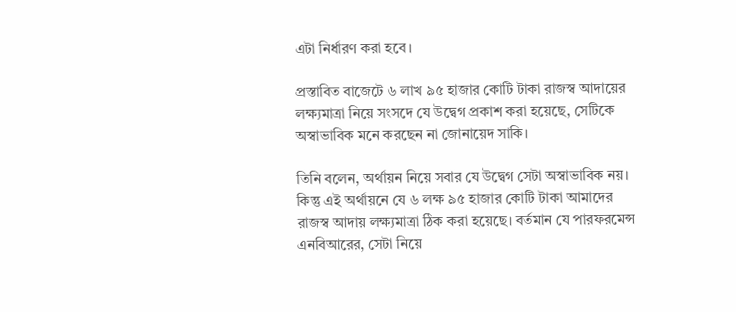এটা নির্ধারণ করা হবে।

প্রস্তাবিত বাজেটে ৬ লাখ ৯৫ হাজার কোটি টাকা রাজস্ব আদায়ের লক্ষ্যমাত্রা নিয়ে সংসদে যে উদ্বেগ প্রকাশ করা হয়েছে, সেটিকে অস্বাভাবিক মনে করছেন না জোনায়েদ সাকি।

তিনি বলেন, অর্থায়ন নিয়ে সবার যে উদ্বেগ সেটা অস্বাভাবিক নয়। কিন্তু এই অর্থায়নে যে ৬ লক্ষ ৯৫ হাজার কোটি টাকা আমাদের রাজস্ব আদায় লক্ষ্যমাত্রা ঠিক করা হয়েছে। বর্তমান যে পারফরমেন্স এনবিআরের, সেটা নিয়ে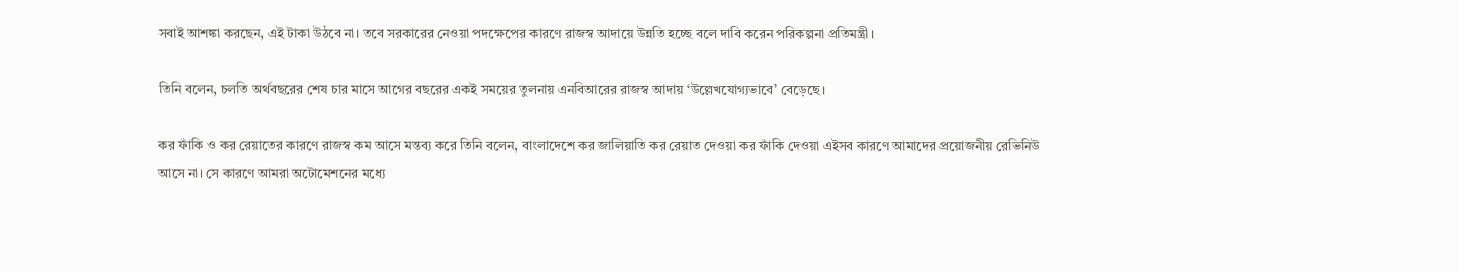সবাই আশঙ্কা করছেন, এই টাকা উঠবে না। তবে সরকারের নেওয়া পদক্ষেপের কারণে রাজস্ব আদায়ে উন্নতি হচ্ছে বলে দাবি করেন পরিকল্পনা প্রতিমন্ত্রী।

তিনি বলেন, চলতি অর্থবছরের শেষ চার মাসে আগের বছরের একই সময়ের তুলনায় এনবিআরের রাজস্ব আদায় ‘উল্লেখযোগ্যভাবে’ বেড়েছে।

কর ফাঁকি ও কর রেয়াতের কারণে রাজস্ব কম আসে মন্তব্য করে তিনি বলেন, বাংলাদেশে কর জালিয়াতি কর রেয়াত দেওয়া কর ফাঁকি দেওয়া এইসব কারণে আমাদের প্রয়োজনীয় রেভিনিউ আসে না। সে কারণে আমরা অটোমেশনের মধ্যে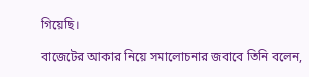গিয়েছি।

বাজেটের আকার নিয়ে সমালোচনার জবাবে তিনি বলেন,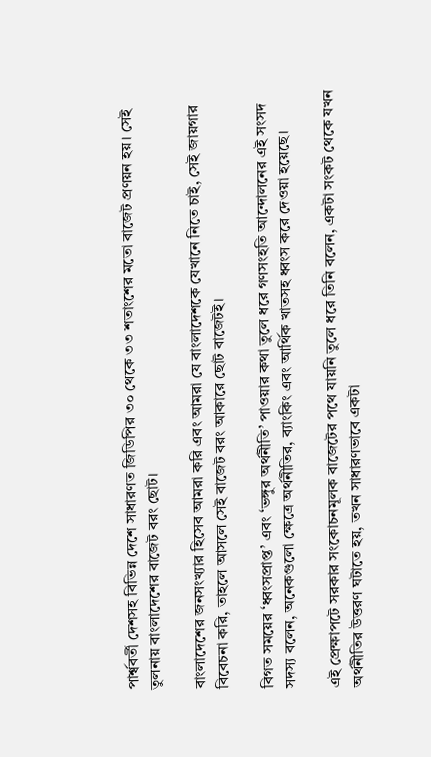পার্শ্ববর্তী দেশসহ বিভিন্ন দেশে সাধারণত জিডিপির ৩০ থেকে ৩৩ শতাংশের মতো বাজেট প্রণয়ন হয়। সেই তুলনায় বাংলাদেশের বাজেট বরং ছোট।

বাংলাদেশের জনসংখ্যার হিসেব আমরা করি এবং আমরা যে বাংলাদেশকে যেখানে নিতে চাই, সেই জায়গার বিবেচনা করি, তাহলে আসলে সেই বাজেট বরং আকারে ছোট বাজেটই।

বিগত সময়ের ‘ধ্বংসপ্রাপ্ত’ এবং ‘ভঙ্গুর অর্থনীতি’ পাওয়ার কথা তুলে ধরে গণসংহতি আন্দোলনের এই সংসদ সদস্য বলেন, অনেকগুলো ক্ষেত্রে অর্থনীতির, ব্যাংকিং এবং আর্থিক খাতসহ ধ্বংস করে দেওয়া হয়েছে।

এই প্রেক্ষাপটে সরকার সংকোচনমূলক বাজেটের পথে যায়নি তুলে ধরে তিনি বলেন, একটা সংকট থেকে যখন অর্থনীতির উত্তরণ ঘটাতে হয়, তখন সাধারণভাবে একটা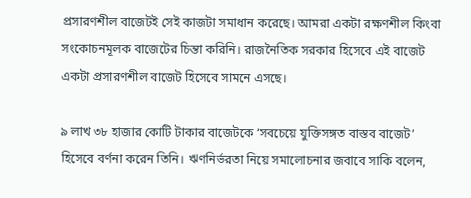প্রসারণশীল বাজেটই সেই কাজটা সমাধান করেছে। আমরা একটা রক্ষণশীল কিংবা সংকোচনমূলক বাজেটের চিন্তা করিনি। রাজনৈতিক সরকার হিসেবে এই বাজেট একটা প্রসারণশীল বাজেট হিসেবে সামনে এসছে।

৯ লাখ ৩৮ হাজার কোটি টাকার বাজেটকে ‘সবচেয়ে যুক্তিসঙ্গত বাস্তব বাজেট’ হিসেবে বর্ণনা করেন তিনি। ঋণনির্ভরতা নিয়ে সমালোচনার জবাবে সাকি বলেন,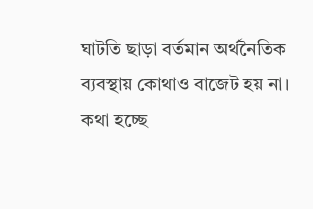ঘাটতি ছাড়া বর্তমান অর্থনৈতিক ব্যবস্থায় কোথাও বাজেট হয় না। কথা হচ্ছে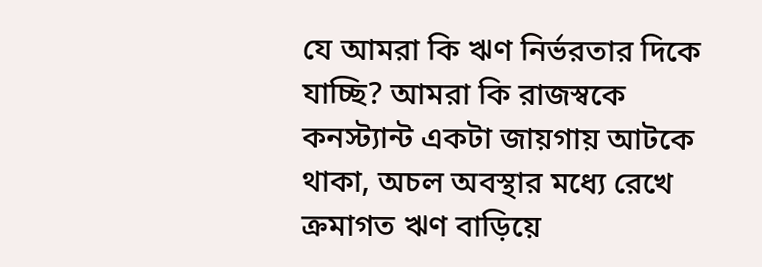যে আমরা কি ঋণ নির্ভরতার দিকে যাচ্ছি? আমরা কি রাজস্বকে কনস্ট্যান্ট একটা জায়গায় আটকে থাকা, অচল অবস্থার মধ্যে রেখে ক্রমাগত ঋণ বাড়িয়ে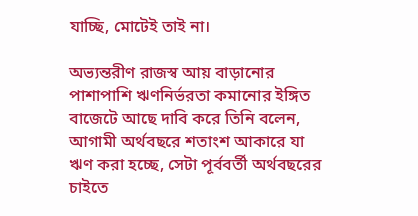যাচ্ছি, মোটেই তাই না।

অভ্যন্তরীণ রাজস্ব আয় বাড়ানোর পাশাপাশি ঋণনির্ভরতা কমানোর ইঙ্গিত বাজেটে আছে দাবি করে তিনি বলেন, আগামী অর্থবছরে শতাংশ আকারে যা ঋণ করা হচ্ছে, সেটা পূর্ববর্তী অর্থবছরের চাইতে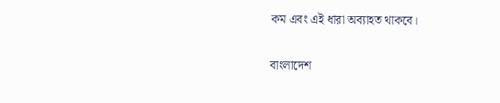কম এবং এই ধারা অব্যাহত থাকবে।

বাংলাদেশ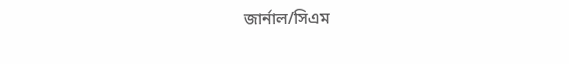জার্নাল/সিএম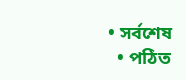• সর্বশেষ
  • পঠিত